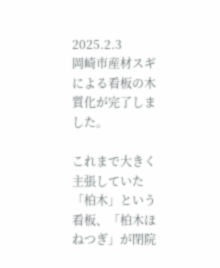2025.2.3
岡崎市産材スギによる看板の木質化が完了しました。

これまで大きく主張していた「柏木」という看板、「柏木ほねつぎ」が閉院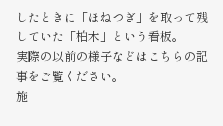したときに「ほねつぎ」を取って残していた「柏木」という看板。
実際の以前の様子などはこちらの記事をご覧ください。
施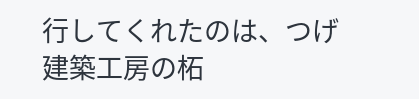行してくれたのは、つげ建築工房の柘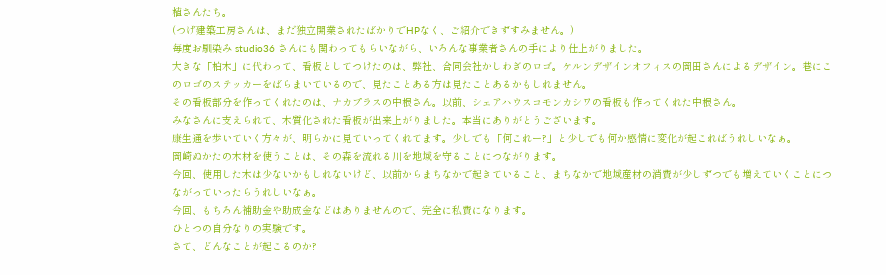植さんたち。
(つげ建築工房さんは、まだ独立開業されたばかりでHPなく、ご紹介できずすみません。)
毎度お馴染み studio36 さんにも関わってもらいながら、いろんな事業者さんの手により仕上がりました。
大きな「柏木」に代わって、看板としてつけたのは、弊社、合同会社かしわぎのロゴ。ケルンデザインオフィスの岡田さんによるデザイン。巷にこのロゴのステッカーをばらまいているので、見たことある方は見たことあるかもしれません。
その看板部分を作ってくれたのは、ナカプラスの中根さん。以前、シェアハウスコモンカシワの看板も作ってくれた中根さん。
みなさんに支えられて、木質化された看板が出来上がりました。本当にありがとうございます。
康生通を歩いていく方々が、明らかに見ていってくれてます。少しでも「何これー?」と少しでも何か感情に変化が起こればうれしいなぁ。
岡崎ぬかたの木材を使うことは、その森を流れる川を地域を守ることにつながります。
今回、使用した木は少ないかもしれないけど、以前からまちなかで起きていること、まちなかで地域産材の消費が少しずつでも増えていくことにつながっていったらうれしいなぁ。
今回、もちろん補助金や助成金などはありませんので、完全に私費になります。
ひとつの自分なりの実験です。
さて、どんなことが起こるのか?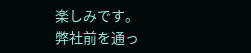楽しみです。
弊社前を通っ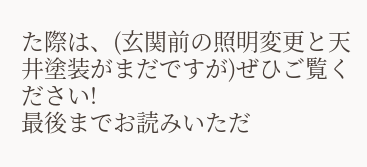た際は、(玄関前の照明変更と天井塗装がまだですが)ぜひご覧ください!
最後までお読みいただ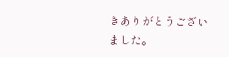きありがとうございました。